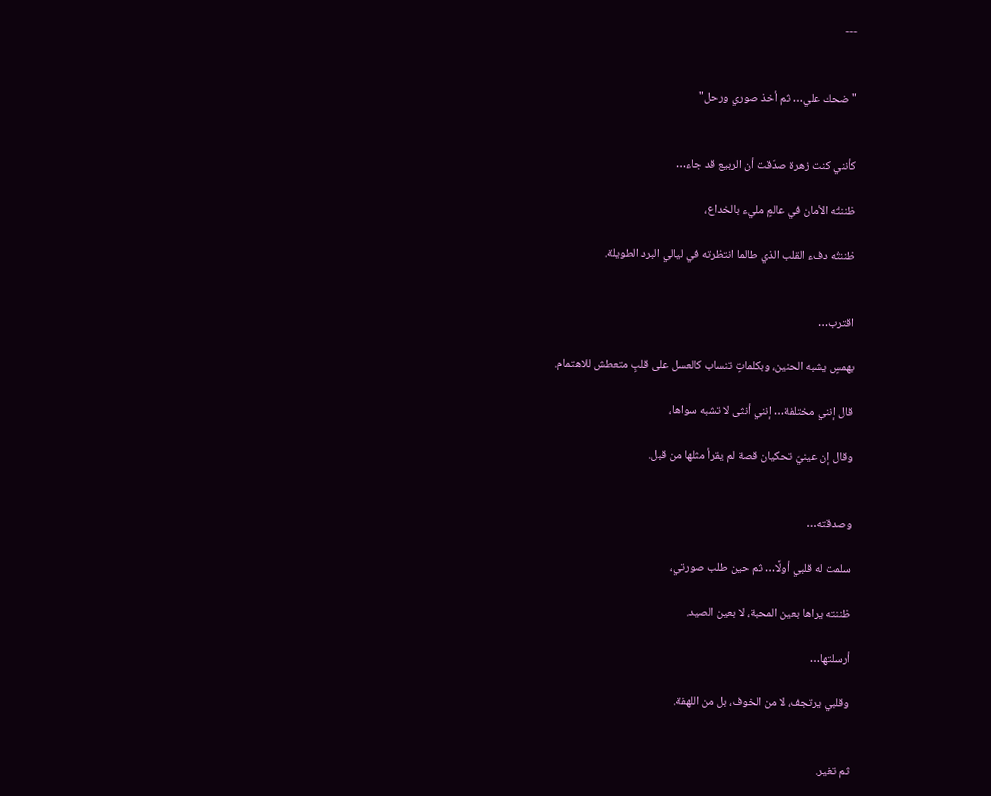---


"ضحك علي… ثم أخذ صوري ورحل"


كأنني كنت زهرة صدّقت أن الربيع قد جاء…

ظننتُه الأمان في عالمٍ مليء بالخداع،

ظننتُه دفء القلب الذي طالما انتظرته في ليالي البرد الطويلة.


اقترب…

بهمسٍ يشبه الحنين، وبكلماتٍ تنساب كالعسل على قلبٍ متعطش للاهتمام.

قال إنني مختلفة… إنني أنثى لا تشبه سواها،

وقال إن عينيّ تحكيان قصة لم يقرأ مثلها من قبل.


وصدقته…

سلمت له قلبي أولًا… ثم حين طلب صورتي،

ظننته يراها بعين المحبة، لا بعين الصيد.

أرسلتها…

وقلبي يرتجف، لا من الخوف، بل من اللهفة.


ثم تغير.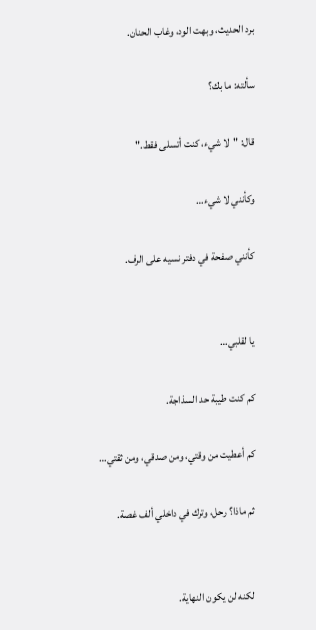برد الحديث، وبهت الود، وغاب الحنان.

سألته: ما بك؟

قال: "لا شيء، كنت أتسلى فقط."

وكأنني لا شيء…

كأنني صفحة في دفتر نسيه على الرف.


يا لقلبي…

كم كنت طيبة حد السذاجة.

كم أعطيت من وقتي، ومن صدقي، ومن ثقتي…

ثم ماذا؟ رحل، وترك في داخلي ألف غصة.


لكنه لن يكون النهاية.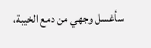سأغسل وجهي من دمع الخيبة،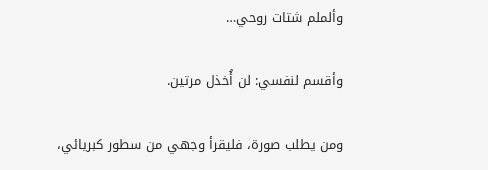وألملم شتات روحي…

وأقسم لنفسي: لن أُخذل مرتين.

ومن يطلب صورة، فليقرأ وجهي من سطور كبريائي،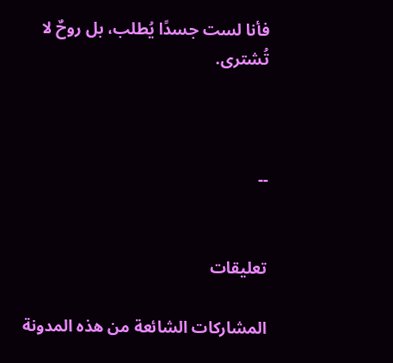فأنا لست جسدًا يُطلب، بل روحٌ لا تُشترى.



--


تعليقات

المشاركات الشائعة من هذه المدونة